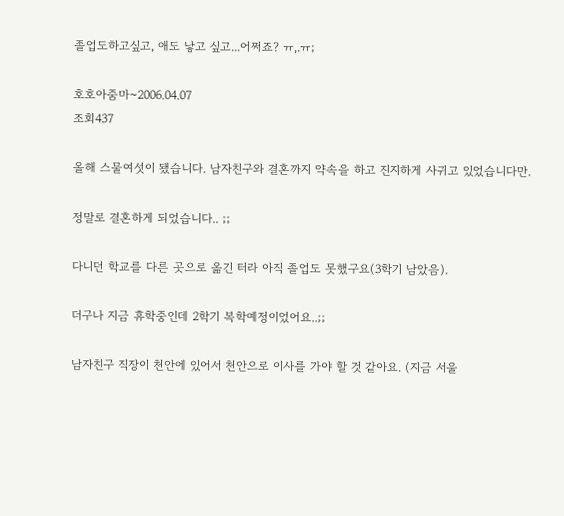졸업도하고싶고, 애도 낳고 싶고...어쩌죠? ㅠ,.ㅠ;

호호아줌마~2006.04.07
조회437

올해 스물여섯이 됐습니다. 남자친구와 결혼까지 약속을 하고 진지하게 사귀고 있었습니다만.

정말로 결혼하게 되었습니다.. ;;

다니던 학교를 다른 곳으로 옮긴 터라 아직 졸업도 못했구요(3학기 남았음).

더구나 지금 휴학중인데 2학기 복학예정이었어요..;;

남자친구 직장이 천안에 있어서 천안으로 이사를 가야 할 것 같아요. (지금 서울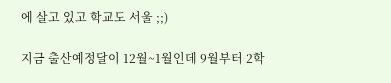에 살고 있고 학교도 서울 ;;)

지금 출산예정달이 12월~1월인데 9월부터 2학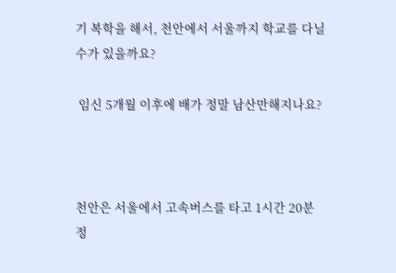기 복학을 해서, 천안에서 서울까지 학교를 다닐수가 있을까요?

 임신 5개월 이후에 배가 정말 남산만해지나요?



천안은 서울에서 고속버스를 타고 1시간 20분 정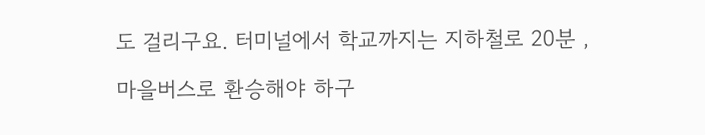도 걸리구요. 터미널에서 학교까지는 지하철로 20분 ,

마을버스로 환승해야 하구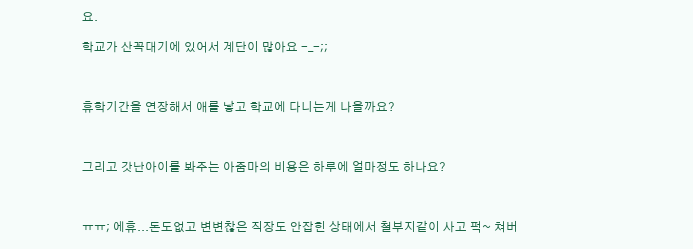요.

학교가 산꼭대기에 있어서 계단이 많아요 -_-;;



휴학기간을 연장해서 애를 낳고 학교에 다니는게 나을까요?



그리고 갓난아이를 봐주는 아줌마의 비용은 하루에 얼마정도 하나요?



ㅠㅠ; 에휴...돈도없고 변변찮은 직장도 안잡힌 상태에서 철부지같이 사고 퍽~ 쳐버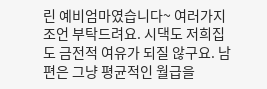린 예비엄마였습니다~ 여러가지 조언 부탁드려요. 시댁도 저희집도 금전적 여유가 되질 않구요. 남편은 그냥 평균적인 월급을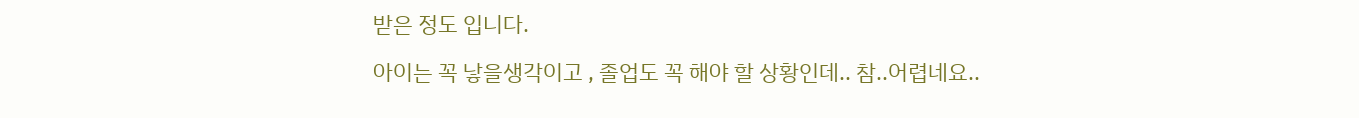받은 정도 입니다.

아이는 꼭 낳을생각이고 , 졸업도 꼭 해야 할 상황인데.. 참..어렵네요..